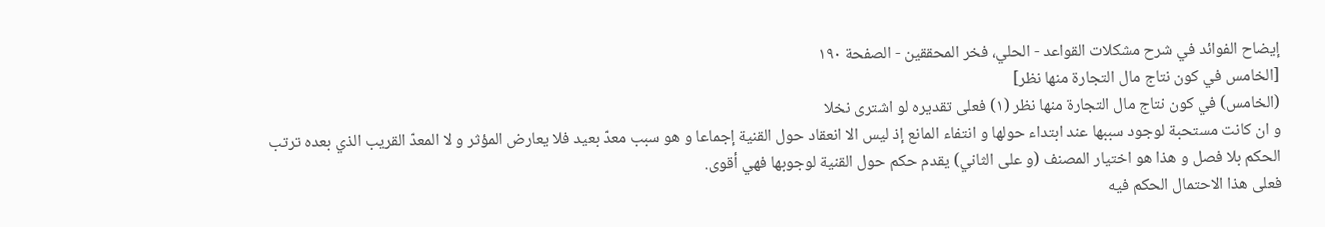إيضاح الفوائد في شرح مشكلات القواعد - الحلي، فخر المحققين - الصفحة ١٩٠
[الخامس في كون نتاج مال التجارة منها نظر]
(الخامس) في كون نتاج مال التجارة منها نظر (١) فعلى تقديره لو اشترى نخلا
و ان كانت مستحبة لوجود سببها عند ابتداء حولها و انتفاء المانع إذ ليس الا انعقاد حول القنية إجماعا و هو سبب معدّ بعيد فلا يعارض المؤثر و لا المعدّ القريب الذي بعده ترتب الحكم بلا فصل و هذا هو اختيار المصنف (و على الثاني) يقدم حكم حول القنية لوجوبها فهي أقوى.
فعلى هذا الاحتمال الحكم فيه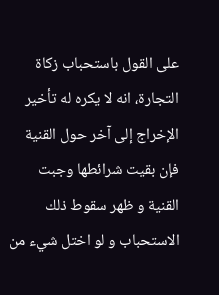على القول باستحباب زكاة التجارة، انه لا يكره له تأخير الإخراج إلى آخر حول القنية فإن بقيت شرائطها وجبت القنية و ظهر سقوط ذلك الاستحباب و لو اختل شيء من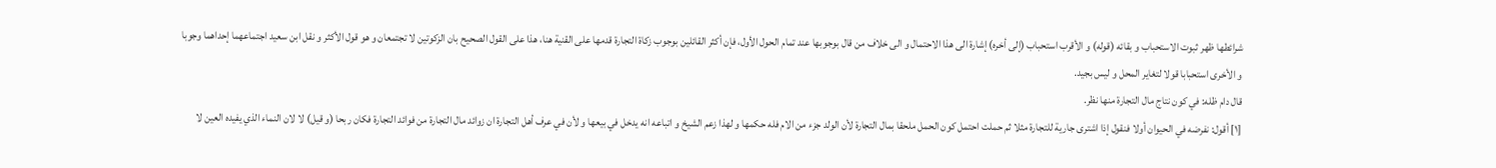شرائطها ظهر ثبوت الاستحباب و بقائه (قوله) و الأقرب استحباب (إلى أخره) إشارة الى هذا الاحتمال و الى خلاف من قال بوجوبها عند تمام الحول الأول، فإن أكثر القائلين بوجوب زكاة التجارة قدمها على القنية هنا، هذا على القول الصحيح بان الزكوتين لا تجتمعان و هو قول الأكثر و نقل ابن سعيد اجتماعهما إحداهما وجوبا و الأخرى استحبابا قولا لتغاير المحل و ليس بجيد.
قال دام ظله: في كون نتاج مال التجارة منها نظر.
[١] أقول: نفرضه في الحيوان أولا فنقول إذا اشترى جارية للتجارة مثلا ثم حملت احتمل كون الحمل ملحقا بمال التجارة لأن الولد جزء من الام فله حكمها و لهذا زعم الشيخ و اتباعه انه يدخل في بيعها و لأن في عرف أهل التجارة ان زوائد مال التجارة من فوائد التجارة فكان ربحا (و قيل) لا لان النماء الذي يفيده العين لا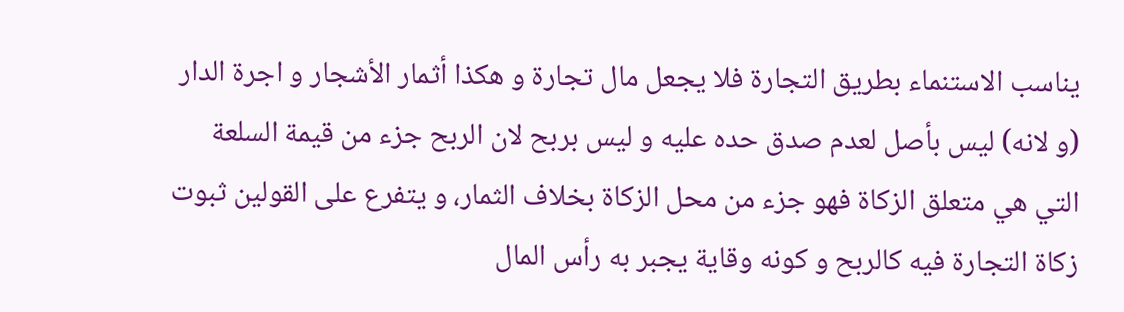يناسب الاستنماء بطريق التجارة فلا يجعل مال تجارة و هكذا أثمار الأشجار و اجرة الدار (و لانه) ليس بأصل لعدم صدق حده عليه و ليس بربح لان الربح جزء من قيمة السلعة التي هي متعلق الزكاة فهو جزء من محل الزكاة بخلاف الثمار، و يتفرع على القولين ثبوت زكاة التجارة فيه كالربح و كونه وقاية يجبر به رأس المال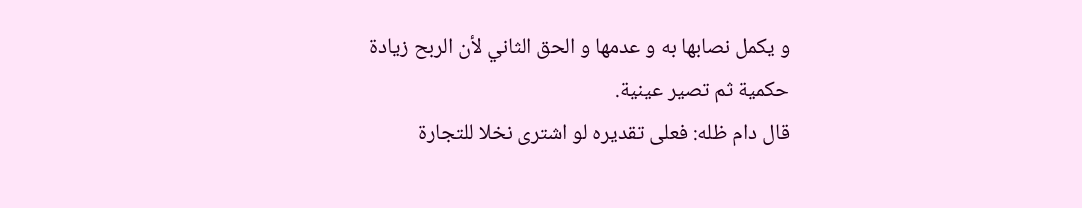و يكمل نصابها به و عدمها و الحق الثاني لأن الربح زيادة حكمية ثم تصير عينية.
قال دام ظله: فعلى تقديره لو اشترى نخلا للتجارة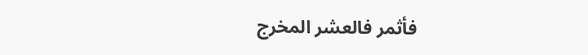فأثمر فالعشر المخرج